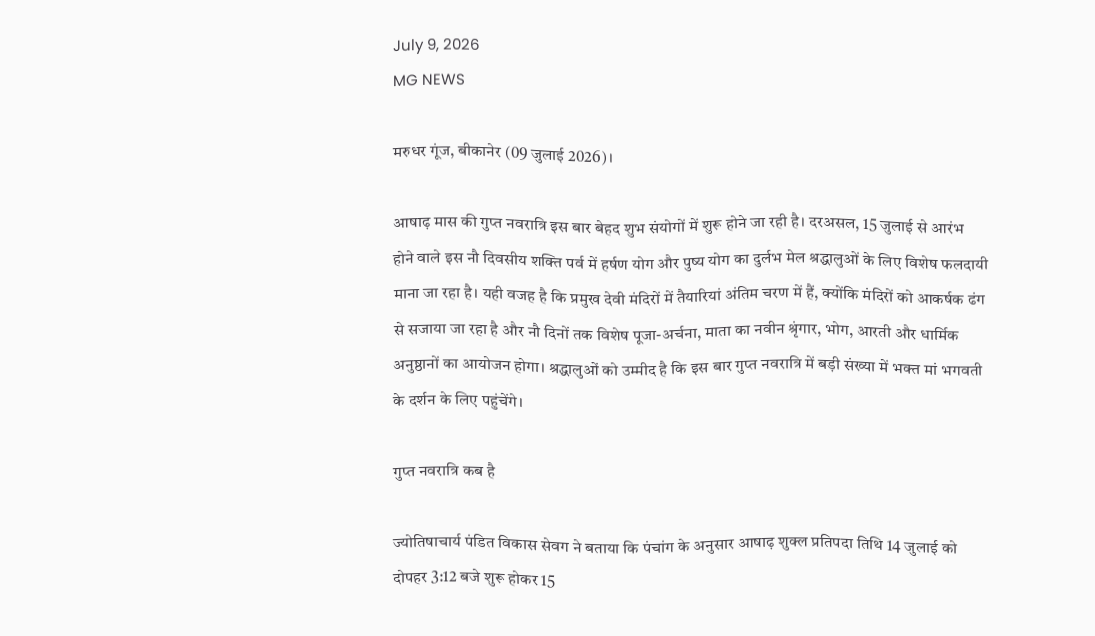July 9, 2026
MG NEWS

मरुधर गूंज, बीकानेर (09 जुलाई 2026)।

आषाढ़ मास की गुप्त नवरात्रि इस बार बेहद शुभ संयोगों में शुरू होने जा रही है। दरअसल, 15 जुलाई से आरंभ होने वाले इस नौ दिवसीय शक्ति पर्व में हर्षण योग और पुष्य योग का दुर्लभ मेल श्रद्धालुओं के लिए विशेष फलदायी माना जा रहा है। यही वजह है कि प्रमुख देवी मंदिरों में तैयारियां अंतिम चरण में हैं, क्योंकि मंदिरों को आकर्षक ढंग से सजाया जा रहा है और नौ दिनों तक विशेष पूजा-अर्चना, माता का नवीन श्रृंगार, भोग, आरती और धार्मिक अनुष्ठानों का आयोजन होगा। श्रद्धालुओं को उम्मीद है कि इस बार गुप्त नवरात्रि में बड़ी संख्या में भक्त मां भगवती के दर्शन के लिए पहुंचेंगे।

गुप्त नवरात्रि कब है

ज्योतिषाचार्य पंडित विकास सेवग ने बताया कि पंचांग के अनुसार आषाढ़ शुक्ल प्रतिपदा तिथि 14 जुलाई को दोपहर 3:12 बजे शुरू होकर 15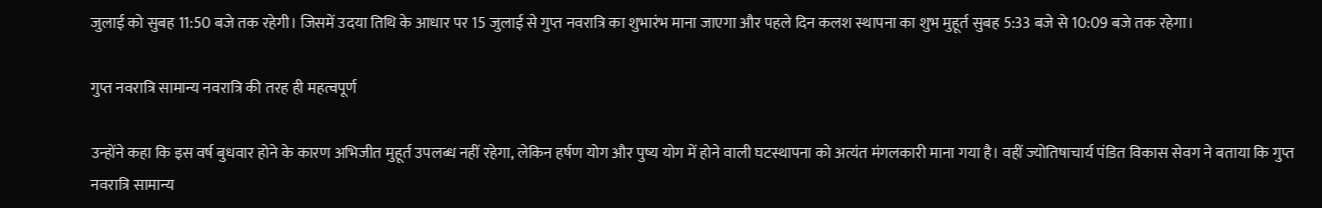जुलाई को सुबह 11:50 बजे तक रहेगी। जिसमें उदया तिथि के आधार पर 15 जुलाई से गुप्त नवरात्रि का शुभारंभ माना जाएगा और पहले दिन कलश स्थापना का शुभ मुहूर्त सुबह 5:33 बजे से 10:09 बजे तक रहेगा।

गुप्त नवरात्रि सामान्य नवरात्रि की तरह ही महत्वपूर्ण

उन्होंने कहा कि इस वर्ष बुधवार होने के कारण अभिजीत मुहूर्त उपलब्ध नहीं रहेगा, लेकिन हर्षण योग और पुष्य योग में होने वाली घटस्थापना को अत्यंत मंगलकारी माना गया है। वहीं ज्योतिषाचार्य पंडित विकास सेवग ने बताया कि गुप्त नवरात्रि सामान्य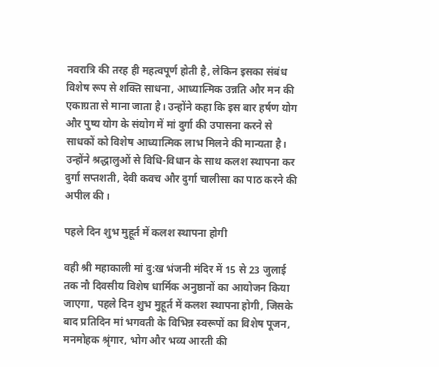नवरात्रि की तरह ही महत्वपूर्ण होती है, लेकिन इसका संबंध विशेष रूप से शक्ति साधना, आध्यात्मिक उन्नति और मन की एकाग्रता से माना जाता है। उन्होंने कहा कि इस बार हर्षण योग और पुष्य योग के संयोग में मां दुर्गा की उपासना करने से साधकों को विशेष आध्यात्मिक लाभ मिलने की मान्यता है। उन्होंने श्रद्धालुओं से विधि-विधान के साथ कलश स्थापना कर दुर्गा सप्तशती, देवी कवच और दुर्गा चालीसा का पाठ करने की अपील की।

पहले दिन शुभ मुहूर्त में कलश स्थापना होगी

वही श्री महाकाली मां दु:ख भंजनी मंदिर में 15 से 23 जुलाई तक नौ दिवसीय विशेष धार्मिक अनुष्ठानों का आयोजन किया जाएगा, पहले दिन शुभ मुहूर्त में कलश स्थापना होगी, जिसके बाद प्रतिदिन मां भगवती के विभिन्न स्वरूपों का विशेष पूजन, मनमोहक श्रृंगार, भोग और भव्य आरती की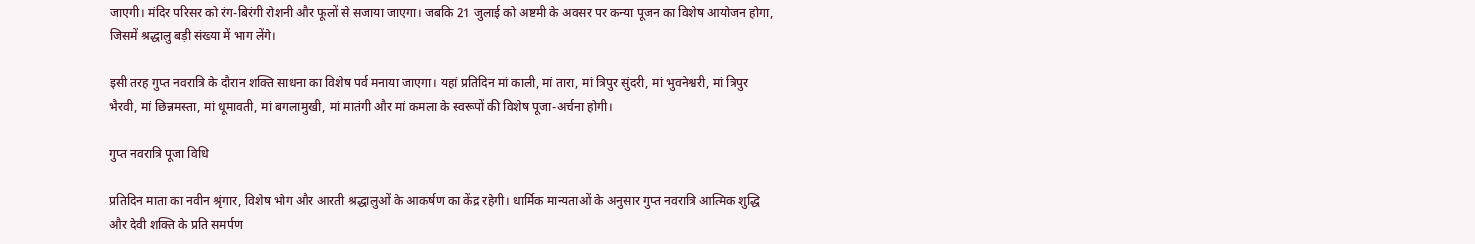जाएगी। मंदिर परिसर को रंग-बिरंगी रोशनी और फूलों से सजाया जाएगा। जबकि 21 जुलाई को अष्टमी के अवसर पर कन्या पूजन का विशेष आयोजन होगा, जिसमें श्रद्धालु बड़ी संख्या में भाग लेंगे।

इसी तरह गुप्त नवरात्रि के दौरान शक्ति साधना का विशेष पर्व मनाया जाएगा। यहां प्रतिदिन मां काली, मां तारा, मां त्रिपुर सुंदरी, मां भुवनेश्वरी, मां त्रिपुर भैरवी, मां छिन्नमस्ता, मां धूमावती, मां बगलामुखी, मां मातंगी और मां कमला के स्वरूपों की विशेष पूजा-अर्चना होगी।

गुप्त नवरात्रि पूजा विधि

प्रतिदिन माता का नवीन श्रृंगार, विशेष भोग और आरती श्रद्धालुओं के आकर्षण का केंद्र रहेगी। धार्मिक मान्यताओं के अनुसार गुप्त नवरात्रि आत्मिक शुद्धि और देवी शक्ति के प्रति समर्पण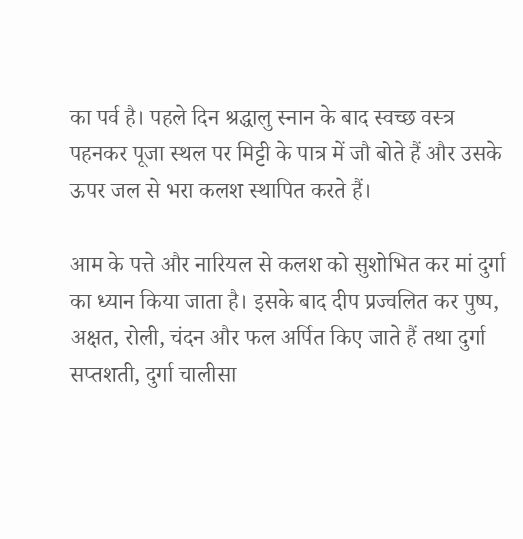का पर्व है। पहले दिन श्रद्धालु स्नान के बाद स्वच्छ वस्त्र पहनकर पूजा स्थल पर मिट्टी के पात्र में जौ बोते हैं और उसके ऊपर जल से भरा कलश स्थापित करते हैं।

आम के पत्ते और नारियल से कलश को सुशोभित कर मां दुर्गा का ध्यान किया जाता है। इसके बाद दीप प्रज्वलित कर पुष्प, अक्षत, रोली, चंदन और फल अर्पित किए जाते हैं तथा दुर्गा सप्तशती, दुर्गा चालीसा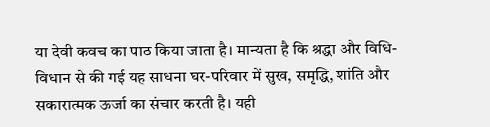या देवी कवच का पाठ किया जाता है। मान्यता है कि श्रद्धा और विधि-विधान से की गई यह साधना घर-परिवार में सुख, समृद्धि, शांति और सकारात्मक ऊर्जा का संचार करती है। यही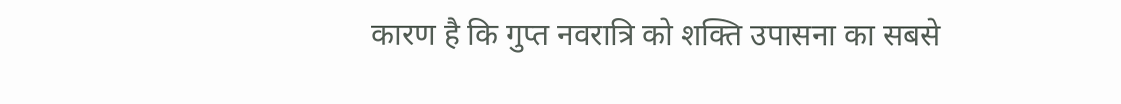कारण है कि गुप्त नवरात्रि को शक्ति उपासना का सबसे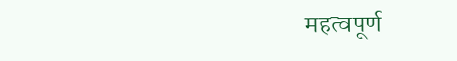महत्वपूर्ण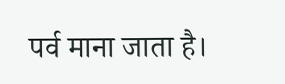पर्व माना जाता है।